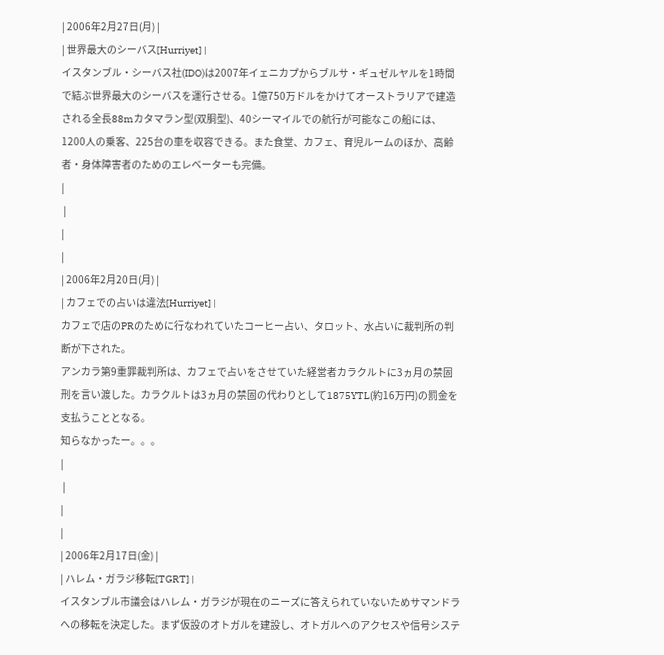| 2006年2月27日(月) |
| 世界最大のシーバス[Hurriyet] |
イスタンブル・シーバス社(IDO)は2007年イェニカプからブルサ・ギュゼルヤルを1時間で結ぶ世界最大のシーバスを運行させる。1億750万ドルをかけてオーストラリアで建造される全長88mカタマラン型(双胴型)、40シーマイルでの航行が可能なこの船には、1200人の乗客、225台の車を収容できる。また食堂、カフェ、育児ルームのほか、高齢者・身体障害者のためのエレベーターも完備。
|
 |
|
|
| 2006年2月20日(月) |
| カフェでの占いは違法[Hurriyet] |
カフェで店のPRのために行なわれていたコーヒー占い、タロット、水占いに裁判所の判断が下された。
アンカラ第9重罪裁判所は、カフェで占いをさせていた経営者カラクルトに3ヵ月の禁固刑を言い渡した。カラクルトは3ヵ月の禁固の代わりとして1875YTL(約16万円)の罰金を支払うこととなる。
知らなかったー。。。
|
 |
|
|
| 2006年2月17日(金) |
| ハレム・ガラジ移転[TGRT] |
イスタンブル市議会はハレム・ガラジが現在のニーズに答えられていないためサマンドラへの移転を決定した。まず仮設のオトガルを建設し、オトガルへのアクセスや信号システ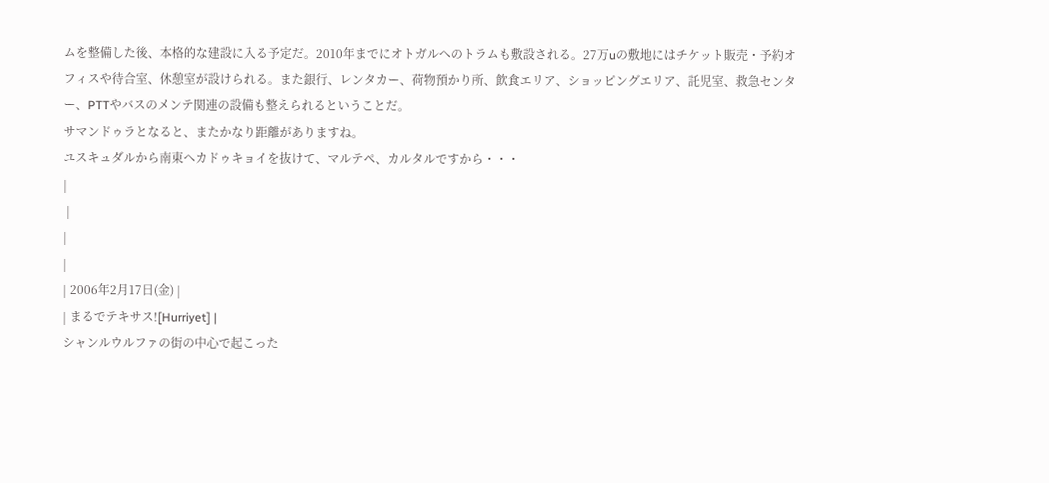ムを整備した後、本格的な建設に入る予定だ。2010年までにオトガルへのトラムも敷設される。27万uの敷地にはチケット販売・予約オフィスや待合室、休憩室が設けられる。また銀行、レンタカー、荷物預かり所、飲食エリア、ショッピングエリア、託児室、救急センター、PTTやバスのメンテ関連の設備も整えられるということだ。
サマンドゥラとなると、またかなり距離がありますね。
ユスキュダルから南東へカドゥキョイを抜けて、マルテペ、カルタルですから・・・
|
 |
|
|
| 2006年2月17日(金) |
| まるでテキサス![Hurriyet] |
シャンルウルファの街の中心で起こった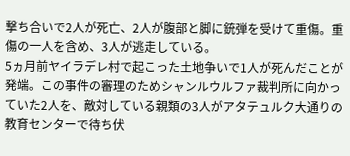撃ち合いで2人が死亡、2人が腹部と脚に銃弾を受けて重傷。重傷の一人を含め、3人が逃走している。
5ヵ月前ヤイラデレ村で起こった土地争いで1人が死んだことが発端。この事件の審理のためシャンルウルファ裁判所に向かっていた2人を、敵対している親類の3人がアタテュルク大通りの教育センターで待ち伏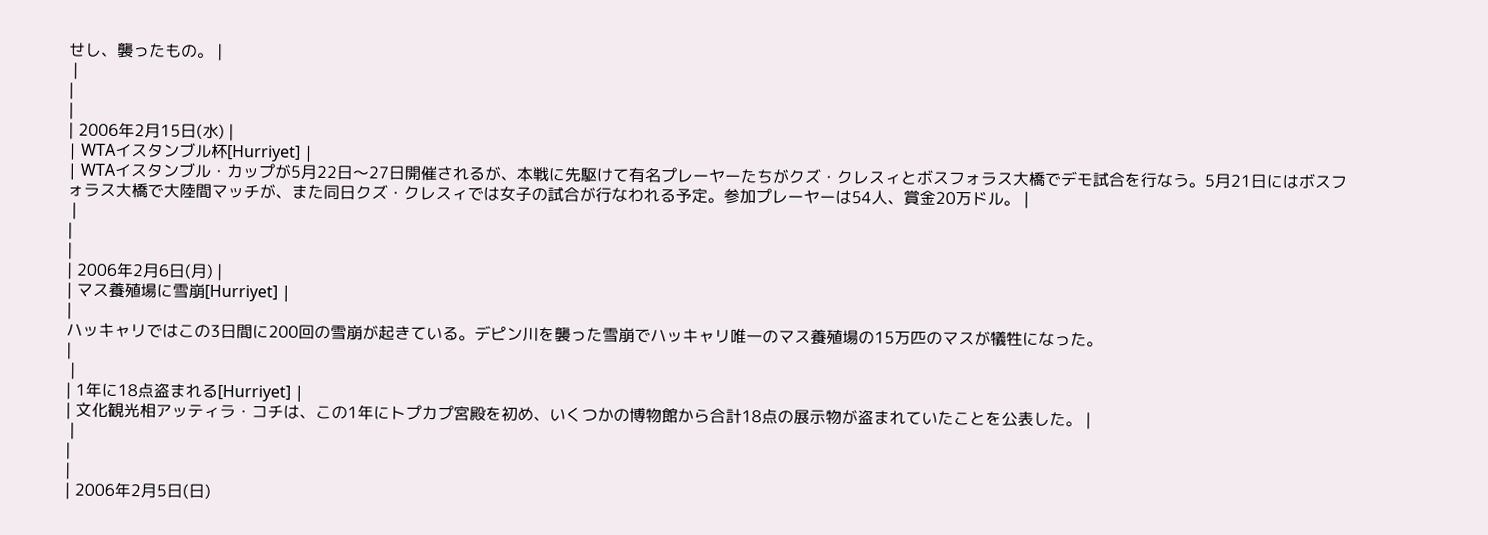せし、襲ったもの。 |
 |
|
|
| 2006年2月15日(水) |
| WTAイスタンブル杯[Hurriyet] |
| WTAイスタンブル・カップが5月22日〜27日開催されるが、本戦に先駆けて有名プレーヤーたちがクズ・クレスィとボスフォラス大橋でデモ試合を行なう。5月21日にはボスフォラス大橋で大陸間マッチが、また同日クズ・クレスィでは女子の試合が行なわれる予定。参加プレーヤーは54人、賞金20万ドル。 |
 |
|
|
| 2006年2月6日(月) |
| マス養殖場に雪崩[Hurriyet] |
|
ハッキャリではこの3日間に200回の雪崩が起きている。デピン川を襲った雪崩でハッキャリ唯一のマス養殖場の15万匹のマスが犠牲になった。
|
 |
| 1年に18点盗まれる[Hurriyet] |
| 文化観光相アッティラ・コチは、この1年にトプカプ宮殿を初め、いくつかの博物館から合計18点の展示物が盗まれていたことを公表した。 |
 |
|
|
| 2006年2月5日(日)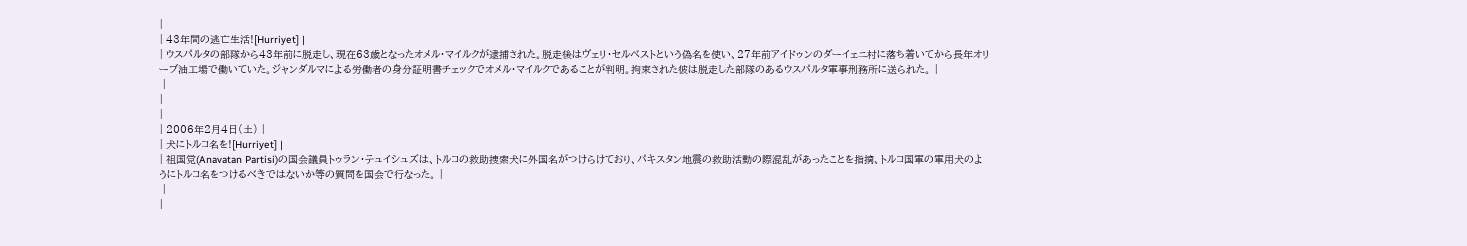|
| 43年間の逃亡生活![Hurriyet] |
| ウスパルタの部隊から43年前に脱走し、現在63歳となったオメル・マイルクが逮捕された。脱走後はヴェリ・セルベストという偽名を使い、27年前アイドゥンのダーイェニ村に落ち着いてから長年オリーブ油工場で働いていた。ジャンダルマによる労働者の身分証明書チェックでオメル・マイルクであることが判明。拘束された彼は脱走した部隊のあるウスパルタ軍事刑務所に送られた。 |
 |
|
|
| 2006年2月4日(土) |
| 犬にトルコ名を![Hurriyet] |
| 祖国党(Anavatan Partisi)の国会議員トゥラン・テュイシュズは、トルコの救助捜索犬に外国名がつけらけており、パキスタン地震の救助活動の際混乱があったことを指摘、トルコ国軍の軍用犬のようにトルコ名をつけるべきではないか等の質問を国会で行なった。 |
 |
|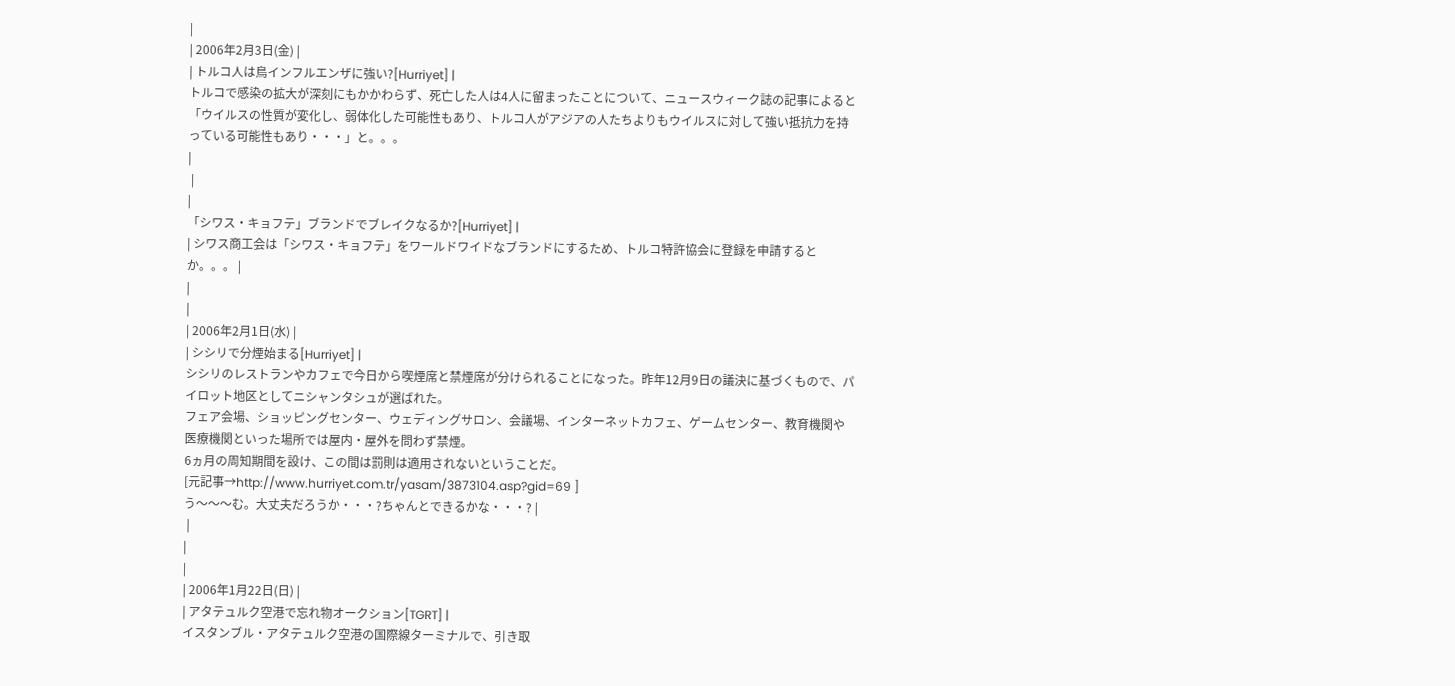|
| 2006年2月3日(金) |
| トルコ人は鳥インフルエンザに強い?[Hurriyet] |
トルコで感染の拡大が深刻にもかかわらず、死亡した人は4人に留まったことについて、ニュースウィーク誌の記事によると「ウイルスの性質が変化し、弱体化した可能性もあり、トルコ人がアジアの人たちよりもウイルスに対して強い抵抗力を持っている可能性もあり・・・」と。。。
|
 |
|
「シワス・キョフテ」ブランドでブレイクなるか?[Hurriyet] |
| シワス商工会は「シワス・キョフテ」をワールドワイドなブランドにするため、トルコ特許協会に登録を申請するとか。。。 |
|
|
| 2006年2月1日(水) |
| シシリで分煙始まる[Hurriyet] |
シシリのレストランやカフェで今日から喫煙席と禁煙席が分けられることになった。昨年12月9日の議決に基づくもので、パイロット地区としてニシャンタシュが選ばれた。
フェア会場、ショッピングセンター、ウェディングサロン、会議場、インターネットカフェ、ゲームセンター、教育機関や医療機関といった場所では屋内・屋外を問わず禁煙。
6ヵ月の周知期間を設け、この間は罰則は適用されないということだ。
[元記事→http://www.hurriyet.com.tr/yasam/3873104.asp?gid=69 ]
う〜〜〜む。大丈夫だろうか・・・?ちゃんとできるかな・・・? |
 |
|
|
| 2006年1月22日(日) |
| アタテュルク空港で忘れ物オークション[TGRT] |
イスタンブル・アタテュルク空港の国際線ターミナルで、引き取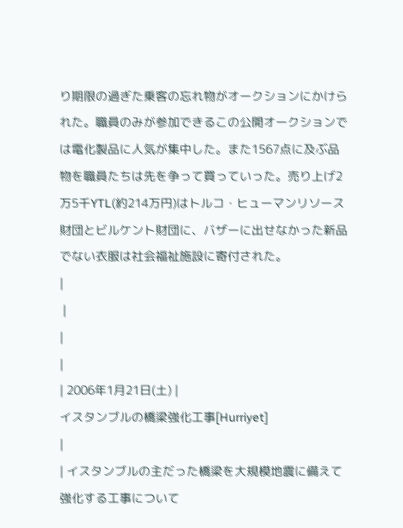り期限の過ぎた乗客の忘れ物がオークションにかけられた。職員のみが参加できるこの公開オークションでは電化製品に人気が集中した。また1567点に及ぶ品物を職員たちは先を争って買っていった。売り上げ2万5千YTL(約214万円)はトルコ・ヒューマンリソース財団とビルケント財団に、バザーに出せなかった新品でない衣服は社会福祉施設に寄付された。
|
 |
|
|
| 2006年1月21日(土) |
イスタンブルの橋梁強化工事[Hurriyet]
|
| イスタンブルの主だった橋梁を大規模地震に備えて強化する工事について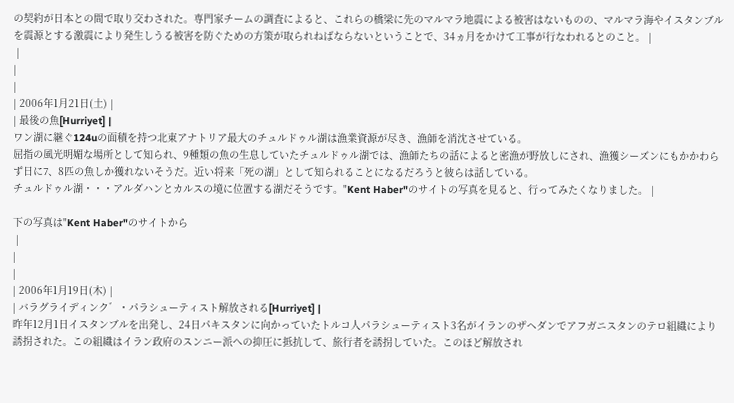の契約が日本との間で取り交わされた。専門家チームの調査によると、これらの橋梁に先のマルマラ地震による被害はないものの、マルマラ海やイスタンブルを震源とする激震により発生しうる被害を防ぐための方策が取られねばならないということで、34ヵ月をかけて工事が行なわれるとのこと。 |
 |
|
|
| 2006年1月21日(土) |
| 最後の魚[Hurriyet] |
ワン湖に継ぐ124uの面積を持つ北東アナトリア最大のチュルドゥル湖は漁業資源が尽き、漁師を消沈させている。
屈指の風光明媚な場所として知られ、9種類の魚の生息していたチュルドゥル湖では、漁師たちの話によると密漁が野放しにされ、漁獲シーズンにもかかわらず日に7、8匹の魚しか獲れないそうだ。近い将来「死の湖」として知られることになるだろうと彼らは話している。
チュルドゥル湖・・・アルダハンとカルスの境に位置する湖だそうです。"Kent Haber"のサイトの写真を見ると、行ってみたくなりました。 |

下の写真は"Kent Haber"のサイトから
 |
|
|
| 2006年1月19日(木) |
| バラグライディンク゛・パラシューティスト解放される[Hurriyet] |
昨年12月1日イスタンブルを出発し、24日パキスタンに向かっていたトルコ人パラシューティスト3名がイランのザヘダンでアフガニスタンのテロ組織により誘拐された。この組織はイラン政府のスンニー派への抑圧に抵抗して、旅行者を誘拐していた。このほど解放され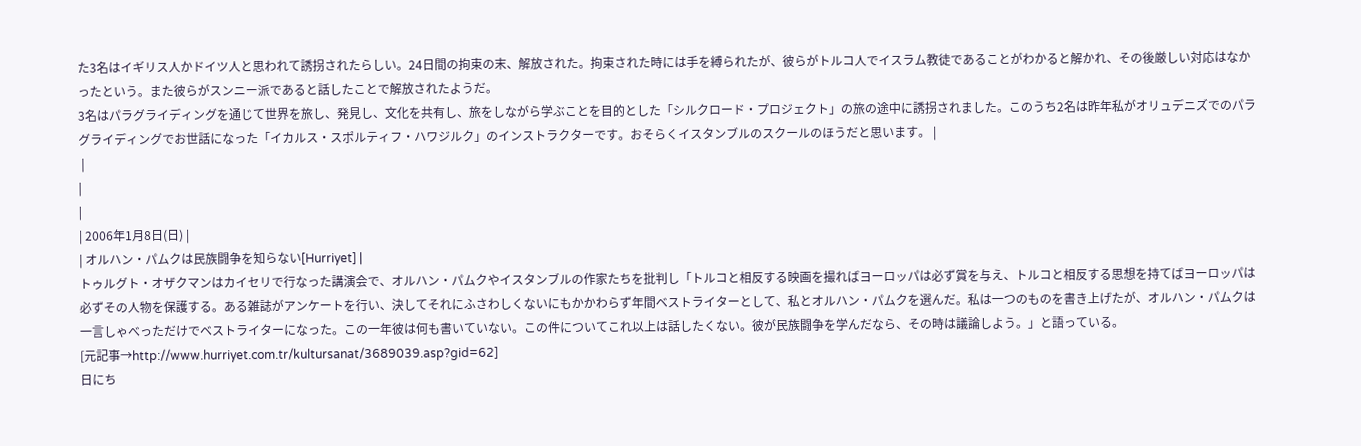た3名はイギリス人かドイツ人と思われて誘拐されたらしい。24日間の拘束の末、解放された。拘束された時には手を縛られたが、彼らがトルコ人でイスラム教徒であることがわかると解かれ、その後厳しい対応はなかったという。また彼らがスンニー派であると話したことで解放されたようだ。
3名はパラグライディングを通じて世界を旅し、発見し、文化を共有し、旅をしながら学ぶことを目的とした「シルクロード・プロジェクト」の旅の途中に誘拐されました。このうち2名は昨年私がオリュデニズでのパラグライディングでお世話になった「イカルス・スポルティフ・ハワジルク」のインストラクターです。おそらくイスタンブルのスクールのほうだと思います。 |
 |
|
|
| 2006年1月8日(日) |
| オルハン・パムクは民族闘争を知らない[Hurriyet] |
トゥルグト・オザクマンはカイセリで行なった講演会で、オルハン・パムクやイスタンブルの作家たちを批判し「トルコと相反する映画を撮ればヨーロッパは必ず賞を与え、トルコと相反する思想を持てばヨーロッパは必ずその人物を保護する。ある雑誌がアンケートを行い、決してそれにふさわしくないにもかかわらず年間ベストライターとして、私とオルハン・パムクを選んだ。私は一つのものを書き上げたが、オルハン・パムクは一言しゃべっただけでベストライターになった。この一年彼は何も書いていない。この件についてこれ以上は話したくない。彼が民族闘争を学んだなら、その時は議論しよう。」と語っている。
[元記事→http://www.hurriyet.com.tr/kultursanat/3689039.asp?gid=62]
日にち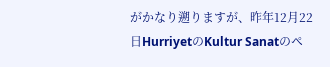がかなり遡りますが、昨年12月22日HurriyetのKultur Sanatのペ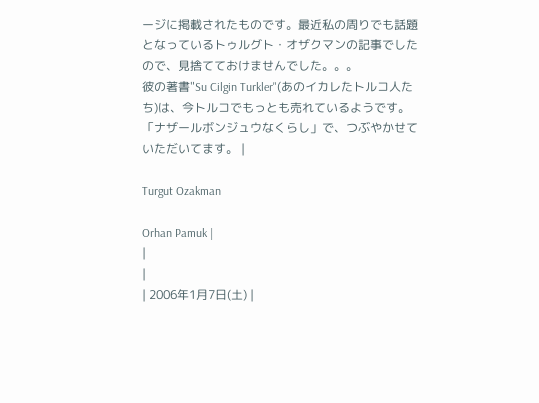ージに掲載されたものです。最近私の周りでも話題となっているトゥルグト・オザクマンの記事でしたので、見捨てておけませんでした。。。
彼の著書"Su Cilgin Turkler"(あのイカレたトルコ人たち)は、今トルコでもっとも売れているようです。
「ナザールボンジュウなくらし」で、つぶやかせていただいてます。 |

Turgut Ozakman

Orhan Pamuk |
|
|
| 2006年1月7日(土) |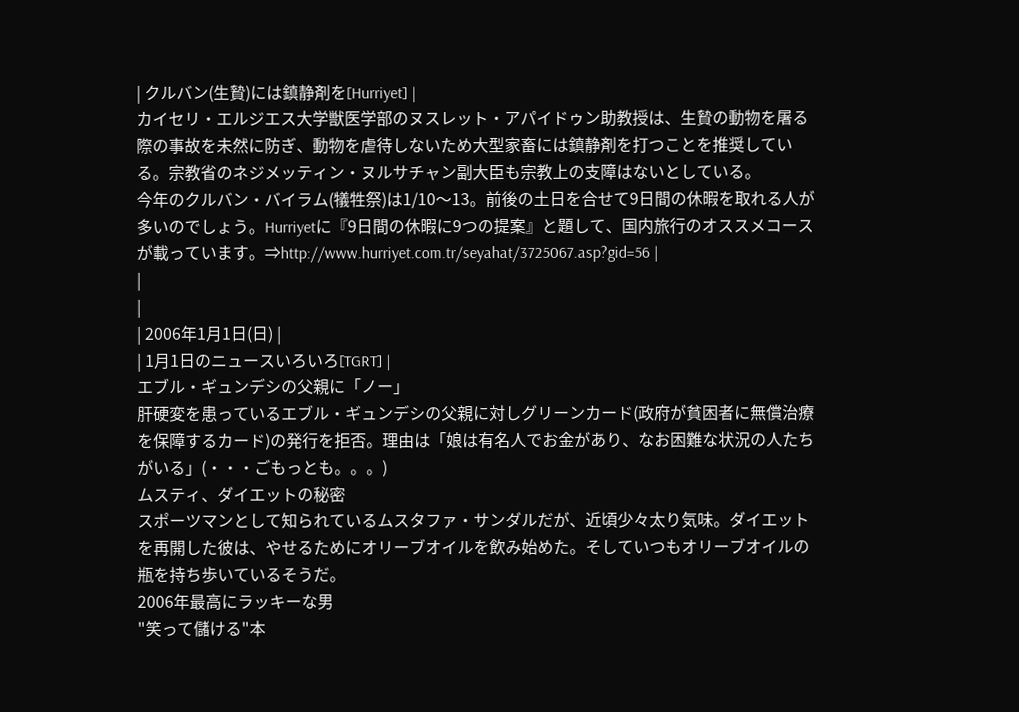| クルバン(生贄)には鎮静剤を[Hurriyet] |
カイセリ・エルジエス大学獣医学部のヌスレット・アパイドゥン助教授は、生贄の動物を屠る際の事故を未然に防ぎ、動物を虐待しないため大型家畜には鎮静剤を打つことを推奨している。宗教省のネジメッティン・ヌルサチャン副大臣も宗教上の支障はないとしている。
今年のクルバン・バイラム(犠牲祭)は1/10〜13。前後の土日を合せて9日間の休暇を取れる人が多いのでしょう。Hurriyetに『9日間の休暇に9つの提案』と題して、国内旅行のオススメコースが載っています。⇒http://www.hurriyet.com.tr/seyahat/3725067.asp?gid=56 |
|
|
| 2006年1月1日(日) |
| 1月1日のニュースいろいろ[TGRT] |
エブル・ギュンデシの父親に「ノー」
肝硬変を患っているエブル・ギュンデシの父親に対しグリーンカード(政府が貧困者に無償治療を保障するカード)の発行を拒否。理由は「娘は有名人でお金があり、なお困難な状況の人たちがいる」(・・・ごもっとも。。。)
ムスティ、ダイエットの秘密
スポーツマンとして知られているムスタファ・サンダルだが、近頃少々太り気味。ダイエットを再開した彼は、やせるためにオリーブオイルを飲み始めた。そしていつもオリーブオイルの瓶を持ち歩いているそうだ。
2006年最高にラッキーな男
"笑って儲ける"本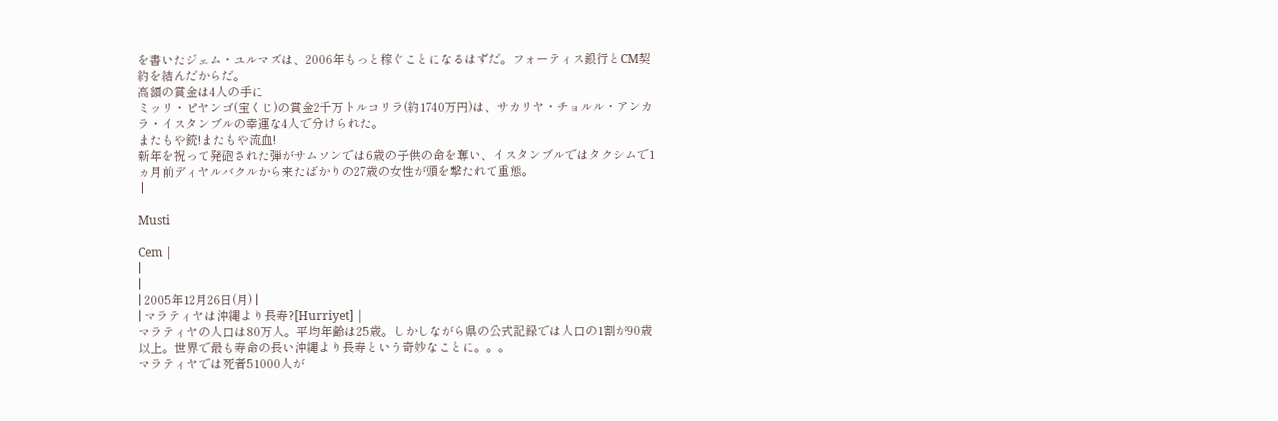を書いたジェム・ユルマズは、2006年もっと稼ぐことになるはずだ。フォーティス銀行とCM契約を結んだからだ。
高額の賞金は4人の手に
ミッリ・ピヤンゴ(宝くじ)の賞金2千万トルコリラ(約1740万円)は、サカリヤ・チョルル・アンカラ・イスタンブルの幸運な4人で分けられた。
またもや銃!またもや流血!
新年を祝って発砲された弾がサムソンでは6歳の子供の命を奪い、イスタンブルではタクシムで1ヵ月前ディヤルバクルから来たばかりの27歳の女性が頭を撃たれて重態。
 |

Musti

Cem |
|
|
| 2005年12月26日(月) |
| マラティヤは沖縄より長寿?[Hurriyet] |
マラティヤの人口は80万人。平均年齢は25歳。しかしながら県の公式記録では人口の1割が90歳以上。世界で最も寿命の長い沖縄より長寿という奇妙なことに。。。
マラティヤでは死者51000人が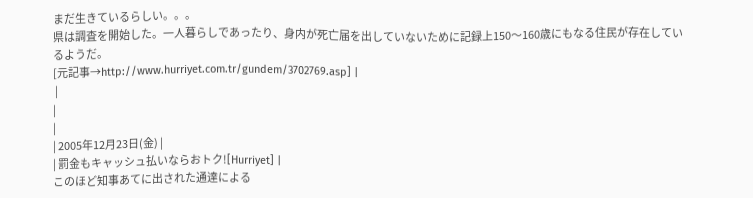まだ生きているらしい。。。
県は調査を開始した。一人暮らしであったり、身内が死亡届を出していないために記録上150〜160歳にもなる住民が存在しているようだ。
[元記事→http://www.hurriyet.com.tr/gundem/3702769.asp] |
 |
|
|
| 2005年12月23日(金) |
| 罰金もキャッシュ払いならおトク![Hurriyet] |
このほど知事あてに出された通達による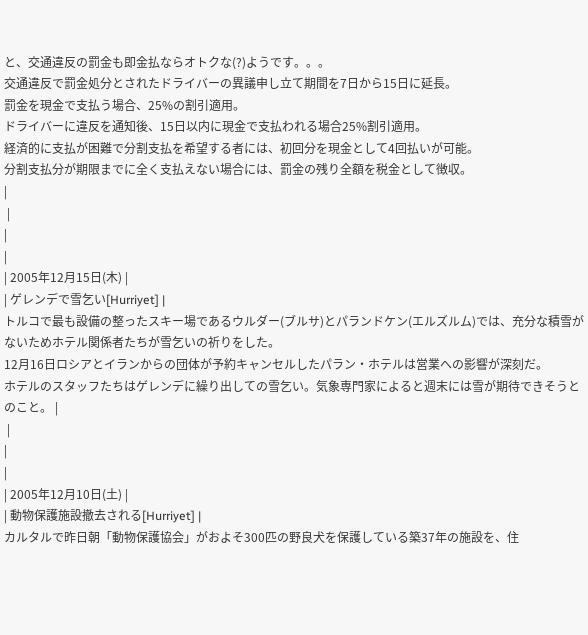と、交通違反の罰金も即金払ならオトクな(?)ようです。。。
交通違反で罰金処分とされたドライバーの異議申し立て期間を7日から15日に延長。
罰金を現金で支払う場合、25%の割引適用。
ドライバーに違反を通知後、15日以内に現金で支払われる場合25%割引適用。
経済的に支払が困難で分割支払を希望する者には、初回分を現金として4回払いが可能。
分割支払分が期限までに全く支払えない場合には、罰金の残り全額を税金として徴収。
|
 |
|
|
| 2005年12月15日(木) |
| ゲレンデで雪乞い[Hurriyet] |
トルコで最も設備の整ったスキー場であるウルダー(ブルサ)とパランドケン(エルズルム)では、充分な積雪がないためホテル関係者たちが雪乞いの祈りをした。
12月16日ロシアとイランからの団体が予約キャンセルしたパラン・ホテルは営業への影響が深刻だ。
ホテルのスタッフたちはゲレンデに繰り出しての雪乞い。気象専門家によると週末には雪が期待できそうとのこと。 |
 |
|
|
| 2005年12月10日(土) |
| 動物保護施設撤去される[Hurriyet] |
カルタルで昨日朝「動物保護協会」がおよそ300匹の野良犬を保護している築37年の施設を、住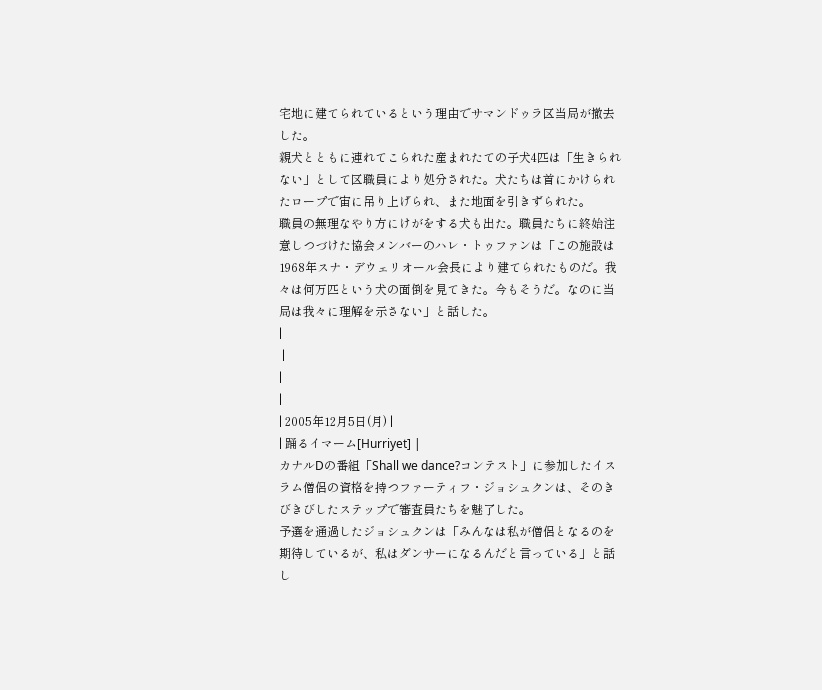宅地に建てられているという理由でサマンドゥラ区当局が撤去した。
親犬とともに連れてこられた産まれたての子犬4匹は「生きられない」として区職員により処分された。犬たちは首にかけられたロープで宙に吊り上げられ、また地面を引きずられた。
職員の無理なやり方にけがをする犬も出た。職員たちに終始注意しつづけた協会メンバーのハレ・トゥファンは「この施設は1968年スナ・デウェリオール会長により建てられたものだ。我々は何万匹という犬の面倒を見てきた。今もそうだ。なのに当局は我々に理解を示さない」と話した。
|
 |
|
|
| 2005年12月5日(月) |
| 踊るイマーム[Hurriyet] |
カナルDの番組「Shall we dance?コンテスト」に参加したイスラム僧侶の資格を持つファーティフ・ジョシュクンは、そのきびきびしたステップで審査員たちを魅了した。
予選を通過したジョシュクンは「みんなは私が僧侶となるのを期待しているが、私はダンサーになるんだと言っている」と話し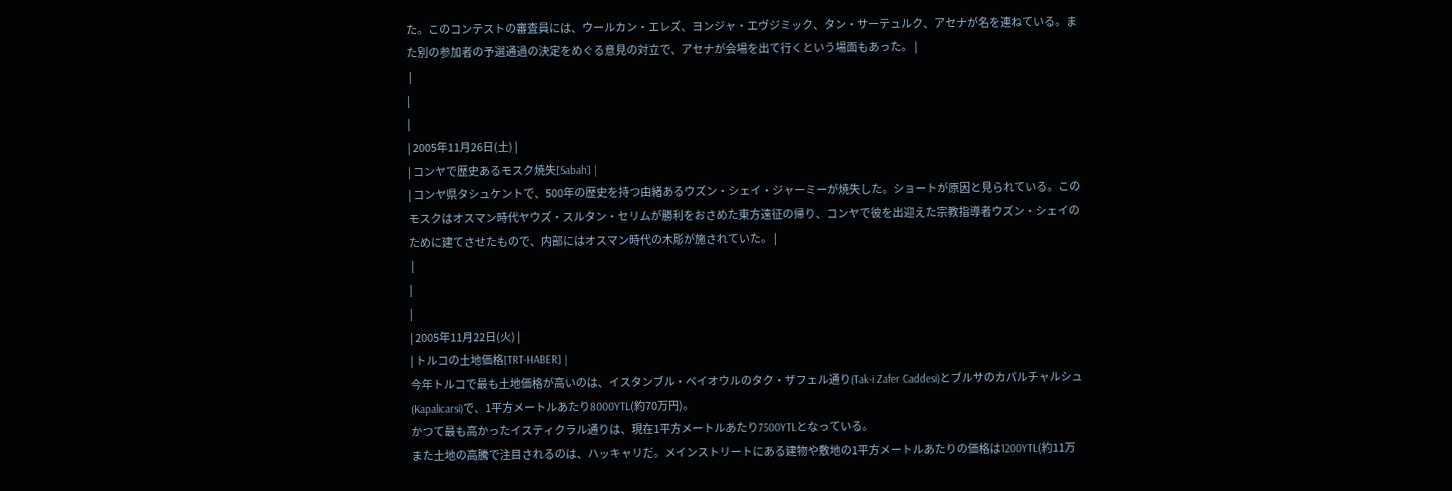た。このコンテストの審査員には、ウールカン・エレズ、ヨンジャ・エヴジミック、タン・サーテュルク、アセナが名を連ねている。また別の参加者の予選通過の決定をめぐる意見の対立で、アセナが会場を出て行くという場面もあった。 |
 |
|
|
| 2005年11月26日(土) |
| コンヤで歴史あるモスク焼失[Sabah] |
| コンヤ県タシュケントで、500年の歴史を持つ由緒あるウズン・シェイ・ジャーミーが焼失した。ショートが原因と見られている。このモスクはオスマン時代ヤウズ・スルタン・セリムが勝利をおさめた東方遠征の帰り、コンヤで彼を出迎えた宗教指導者ウズン・シェイのために建てさせたもので、内部にはオスマン時代の木彫が施されていた。 |
 |
|
|
| 2005年11月22日(火) |
| トルコの土地価格[TRT-HABER] |
今年トルコで最も土地価格が高いのは、イスタンブル・ベイオウルのタク・ザフェル通り(Tak-i Zafer Caddesi)とブルサのカパルチャルシュ(Kapalicarsi)で、1平方メートルあたり8000YTL(約70万円)。
かつて最も高かったイスティクラル通りは、現在1平方メートルあたり7500YTLとなっている。
また土地の高騰で注目されるのは、ハッキャリだ。メインストリートにある建物や敷地の1平方メートルあたりの価格は1200YTL(約11万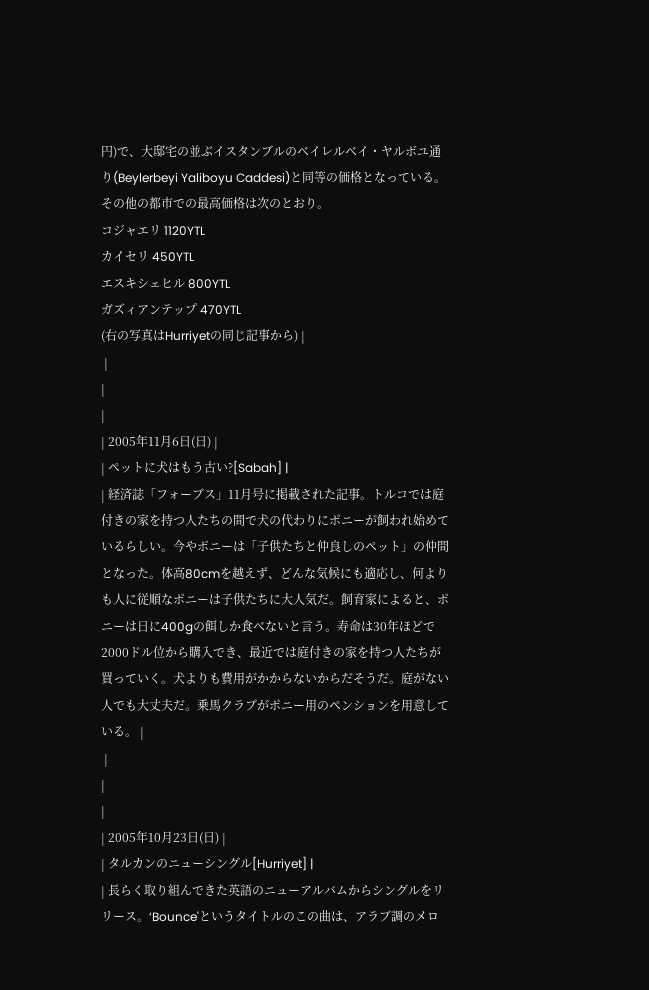円)で、大邸宅の並ぶイスタンブルのベイレルベイ・ヤルボユ通り(Beylerbeyi Yaliboyu Caddesi)と同等の価格となっている。
その他の都市での最高価格は次のとおり。
コジャエリ 1120YTL
カイセリ 450YTL
エスキシェヒル 800YTL
ガズィアンテップ 470YTL
(右の写真はHurriyetの同じ記事から) |
 |
|
|
| 2005年11月6日(日) |
| ペットに犬はもう古い?[Sabah] |
| 経済誌「フォーブス」11月号に掲載された記事。トルコでは庭付きの家を持つ人たちの間で犬の代わりにポニーが飼われ始めているらしい。今やポニーは「子供たちと仲良しのペット」の仲間となった。体高80cmを越えず、どんな気候にも適応し、何よりも人に従順なポニーは子供たちに大人気だ。飼育家によると、ポニーは日に400gの餌しか食べないと言う。寿命は30年ほどで2000ドル位から購入でき、最近では庭付きの家を持つ人たちが買っていく。犬よりも費用がかからないからだそうだ。庭がない人でも大丈夫だ。乗馬クラブがポニー用のペンションを用意している。 |
 |
|
|
| 2005年10月23日(日) |
| タルカンのニューシングル[Hurriyet] |
| 長らく取り組んできた英語のニューアルバムからシングルをリリース。‘Bounce'というタイトルのこの曲は、アラブ調のメロ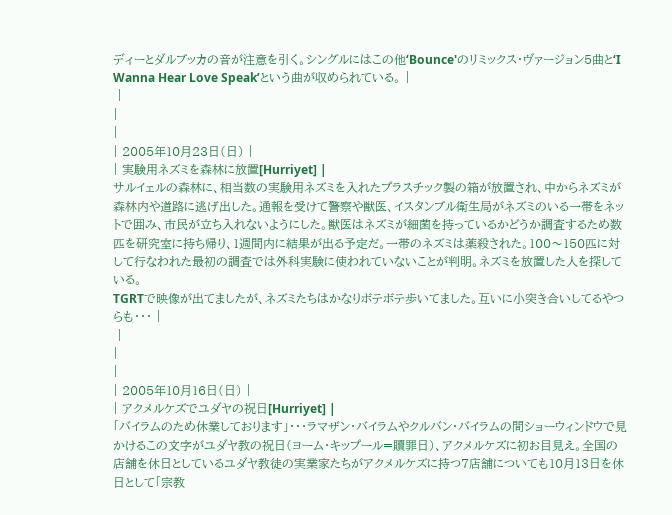ディーとダルブッカの音が注意を引く。シングルにはこの他‘Bounce'のリミックス・ヴァージョン5曲と‘I
Wanna Hear Love Speak’という曲が収められている。 |
 |
|
|
| 2005年10月23日(日) |
| 実験用ネズミを森林に放置[Hurriyet] |
サルイェルの森林に、相当数の実験用ネズミを入れたプラスチック製の箱が放置され、中からネズミが森林内や道路に逃げ出した。通報を受けて警察や獣医、イスタンブル衛生局がネズミのいる一帯をネットで囲み、市民が立ち入れないようにした。獣医はネズミが細菌を持っているかどうか調査するため数匹を研究室に持ち帰り、1週間内に結果が出る予定だ。一帯のネズミは薬殺された。100〜150匹に対して行なわれた最初の調査では外科実験に使われていないことが判明。ネズミを放置した人を探している。
TGRTで映像が出てましたが、ネズミたちはかなりボテボテ歩いてました。互いに小突き合いしてるやつらも・・・ |
 |
|
|
| 2005年10月16日(日) |
| アクメルケズでユダヤの祝日[Hurriyet] |
「バイラムのため休業しております」・・・ラマザン・バイラムやクルバン・バイラムの間ショーウィンドウで見かけるこの文字がユダヤ教の祝日(ヨーム・キップール=贖罪日)、アクメルケズに初お目見え。全国の店舗を休日としているユダヤ教徒の実業家たちがアクメルケズに持つ7店舗についても10月13日を休日として「宗教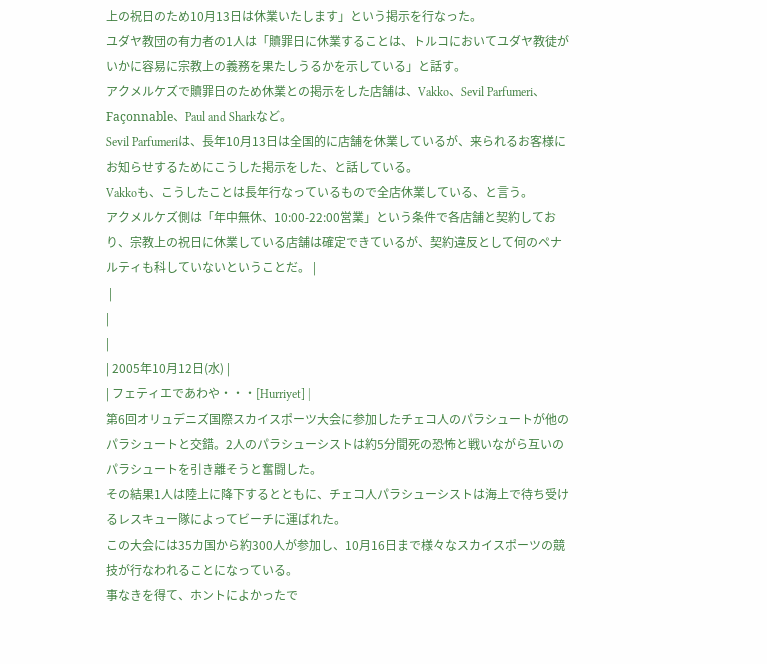上の祝日のため10月13日は休業いたします」という掲示を行なった。
ユダヤ教団の有力者の1人は「贖罪日に休業することは、トルコにおいてユダヤ教徒がいかに容易に宗教上の義務を果たしうるかを示している」と話す。
アクメルケズで贖罪日のため休業との掲示をした店舗は、Vakko、Sevil Parfumeri、Façonnable、Paul and Sharkなど。
Sevil Parfumeriは、長年10月13日は全国的に店舗を休業しているが、来られるお客様にお知らせするためにこうした掲示をした、と話している。
Vakkoも、こうしたことは長年行なっているもので全店休業している、と言う。
アクメルケズ側は「年中無休、10:00-22:00営業」という条件で各店舗と契約しており、宗教上の祝日に休業している店舗は確定できているが、契約違反として何のペナルティも科していないということだ。 |
 |
|
|
| 2005年10月12日(水) |
| フェティエであわや・・・[Hurriyet] |
第6回オリュデニズ国際スカイスポーツ大会に参加したチェコ人のパラシュートが他のパラシュートと交錯。2人のパラシューシストは約5分間死の恐怖と戦いながら互いのパラシュートを引き離そうと奮闘した。
その結果1人は陸上に降下するとともに、チェコ人パラシューシストは海上で待ち受けるレスキュー隊によってビーチに運ばれた。
この大会には35カ国から約300人が参加し、10月16日まで様々なスカイスポーツの競技が行なわれることになっている。
事なきを得て、ホントによかったで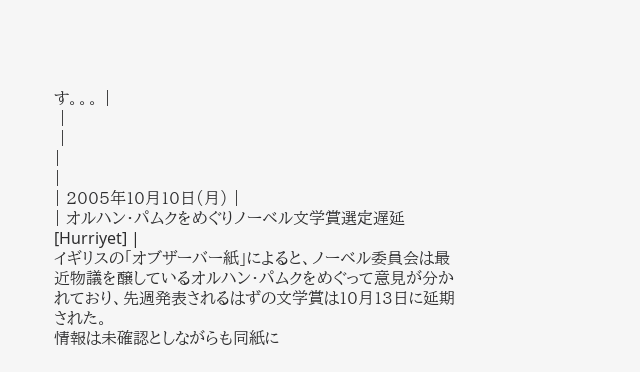す。。。 |
 |
 |
|
|
| 2005年10月10日(月) |
| オルハン・パムクをめぐりノーベル文学賞選定遅延[Hurriyet] |
イギリスの「オブザーバー紙」によると、ノーベル委員会は最近物議を醸しているオルハン・パムクをめぐって意見が分かれており、先週発表されるはずの文学賞は10月13日に延期された。
情報は未確認としながらも同紙に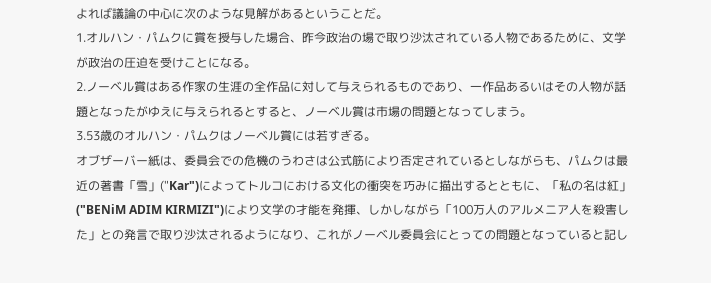よれば議論の中心に次のような見解があるということだ。
1.オルハン・パムクに賞を授与した場合、昨今政治の場で取り沙汰されている人物であるために、文学が政治の圧迫を受けことになる。
2.ノーベル賞はある作家の生涯の全作品に対して与えられるものであり、一作品あるいはその人物が話題となったがゆえに与えられるとすると、ノーベル賞は市場の問題となってしまう。
3.53歳のオルハン・パムクはノーベル賞には若すぎる。
オブザーバー紙は、委員会での危機のうわさは公式筋により否定されているとしながらも、パムクは最近の著書「雪」("Kar")によってトルコにおける文化の衝突を巧みに描出するとともに、「私の名は紅」("BENiM ADIM KIRMIZI")により文学の才能を発揮、しかしながら「100万人のアルメニア人を殺害した」との発言で取り沙汰されるようになり、これがノーベル委員会にとっての問題となっていると記し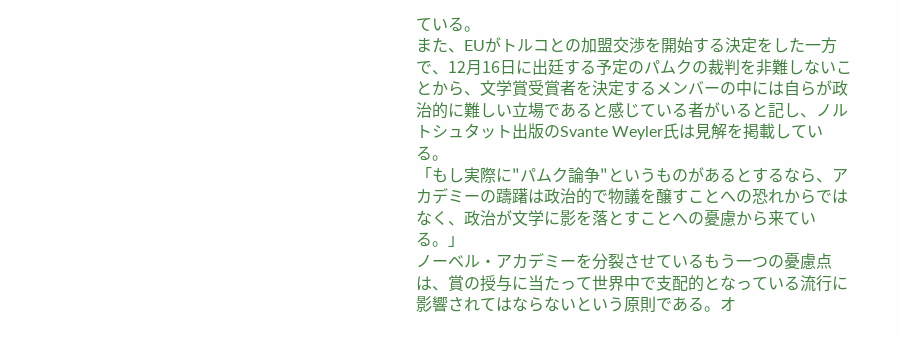ている。
また、EUがトルコとの加盟交渉を開始する決定をした一方で、12月16日に出廷する予定のパムクの裁判を非難しないことから、文学賞受賞者を決定するメンバーの中には自らが政治的に難しい立場であると感じている者がいると記し、ノルトシュタット出版のSvante Weyler氏は見解を掲載している。
「もし実際に"パムク論争"というものがあるとするなら、アカデミーの躊躇は政治的で物議を醸すことへの恐れからではなく、政治が文学に影を落とすことへの憂慮から来ている。」
ノーベル・アカデミーを分裂させているもう一つの憂慮点は、賞の授与に当たって世界中で支配的となっている流行に影響されてはならないという原則である。オ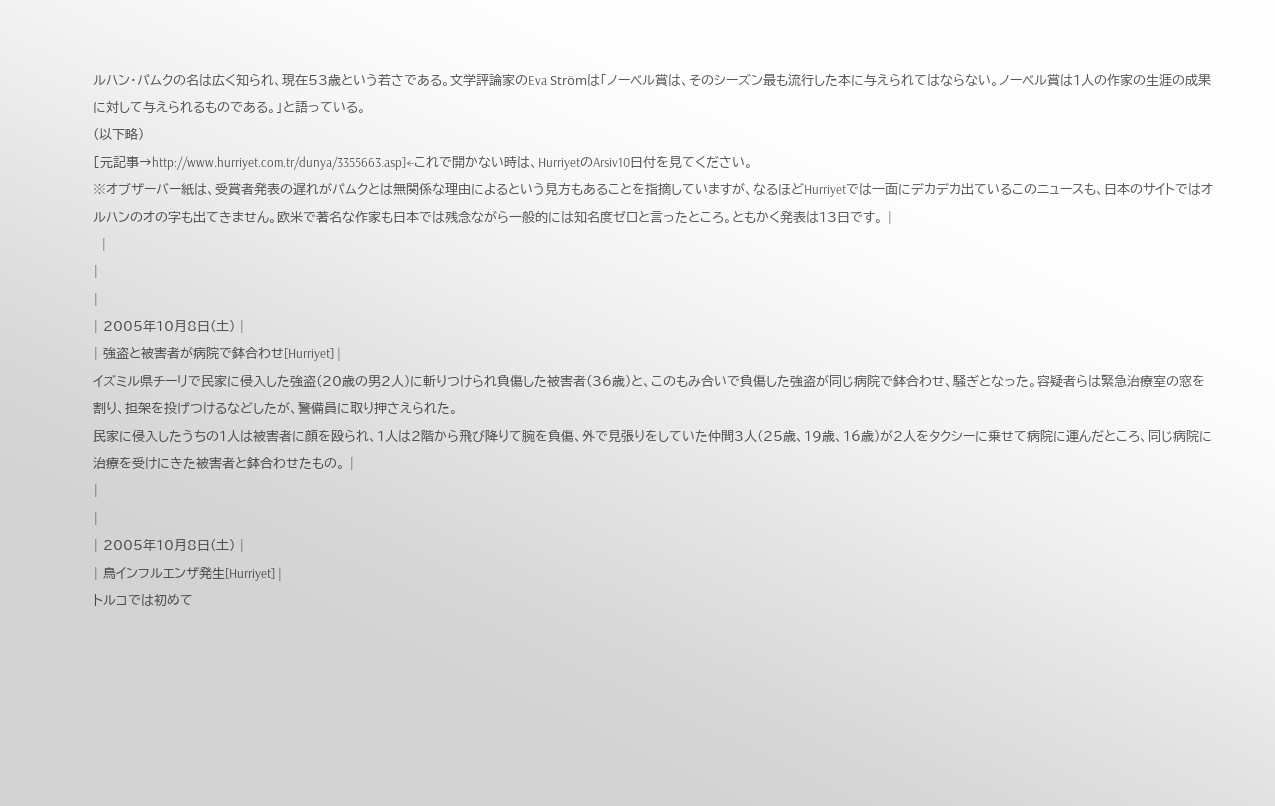ルハン・パムクの名は広く知られ、現在53歳という若さである。文学評論家のEva Strömは「ノーベル賞は、そのシーズン最も流行した本に与えられてはならない。ノーベル賞は1人の作家の生涯の成果に対して与えられるものである。」と語っている。
(以下略)
[元記事→http://www.hurriyet.com.tr/dunya/3355663.asp]←これで開かない時は、HurriyetのArsiv10日付を見てください。
※オブザーバー紙は、受賞者発表の遅れがパムクとは無関係な理由によるという見方もあることを指摘していますが、なるほどHurriyetでは一面にデカデカ出ているこのニュースも、日本のサイトではオルハンのオの字も出てきません。欧米で著名な作家も日本では残念ながら一般的には知名度ゼロと言ったところ。ともかく発表は13日です。 |
  |
|
|
| 2005年10月8日(土) |
| 強盗と被害者が病院で鉢合わせ[Hurriyet] |
イズミル県チーリで民家に侵入した強盗(20歳の男2人)に斬りつけられ負傷した被害者(36歳)と、このもみ合いで負傷した強盗が同じ病院で鉢合わせ、騒ぎとなった。容疑者らは緊急治療室の窓を割り、担架を投げつけるなどしたが、警備員に取り押さえられた。
民家に侵入したうちの1人は被害者に顔を殴られ、1人は2階から飛び降りて腕を負傷、外で見張りをしていた仲間3人(25歳、19歳、16歳)が2人をタクシーに乗せて病院に運んだところ、同じ病院に治療を受けにきた被害者と鉢合わせたもの。 |
|
|
| 2005年10月8日(土) |
| 鳥インフルエンザ発生[Hurriyet] |
トルコでは初めて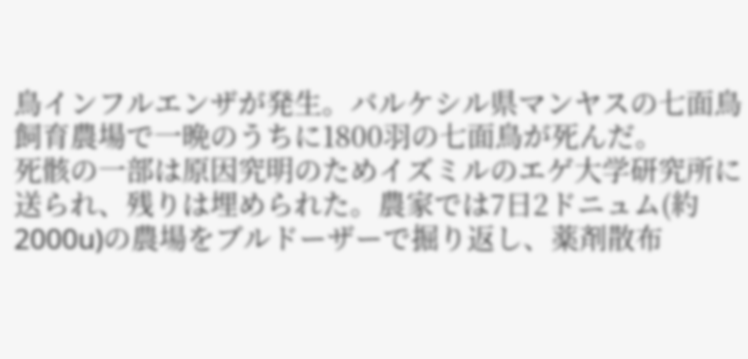鳥インフルエンザが発生。バルケシル県マンヤスの七面鳥飼育農場で一晩のうちに1800羽の七面鳥が死んだ。
死骸の一部は原因究明のためイズミルのエゲ大学研究所に送られ、残りは埋められた。農家では7日2ドニュム(約2000u)の農場をブルドーザーで掘り返し、薬剤散布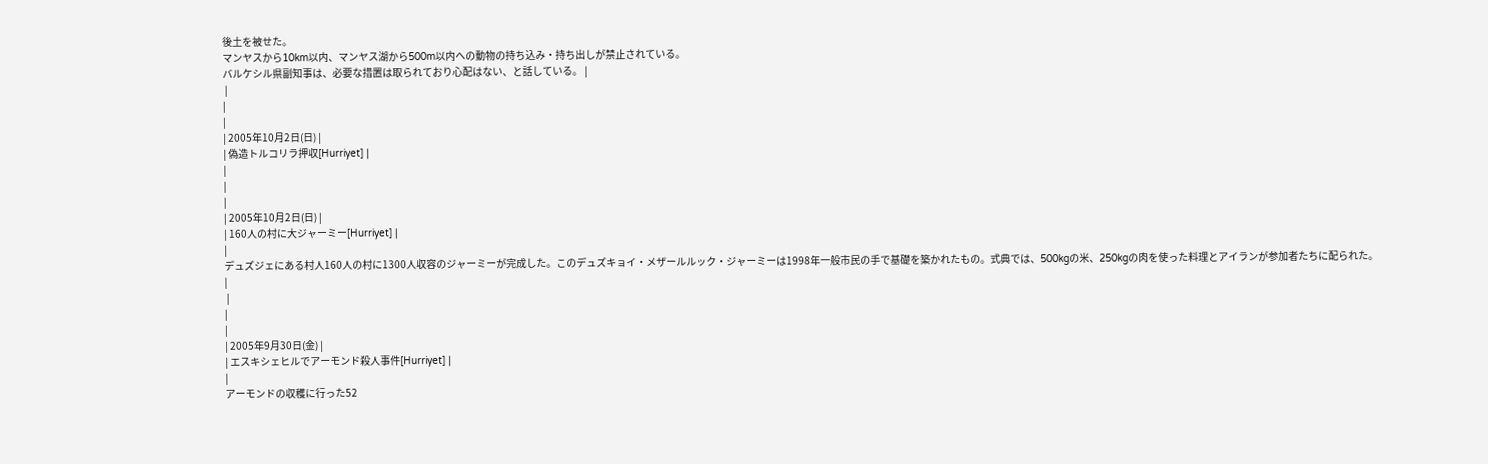後土を被せた。
マンヤスから10km以内、マンヤス湖から500m以内への動物の持ち込み・持ち出しが禁止されている。
バルケシル県副知事は、必要な措置は取られており心配はない、と話している。 |
 |
|
|
| 2005年10月2日(日) |
| 偽造トルコリラ押収[Hurriyet] |
|
|
|
| 2005年10月2日(日) |
| 160人の村に大ジャーミー[Hurriyet] |
|
デュズジェにある村人160人の村に1300人収容のジャーミーが完成した。このデュズキョイ・メザールルック・ジャーミーは1998年一般市民の手で基礎を築かれたもの。式典では、500kgの米、250kgの肉を使った料理とアイランが参加者たちに配られた。
|
 |
|
|
| 2005年9月30日(金) |
| エスキシェヒルでアーモンド殺人事件[Hurriyet] |
|
アーモンドの収穫に行った52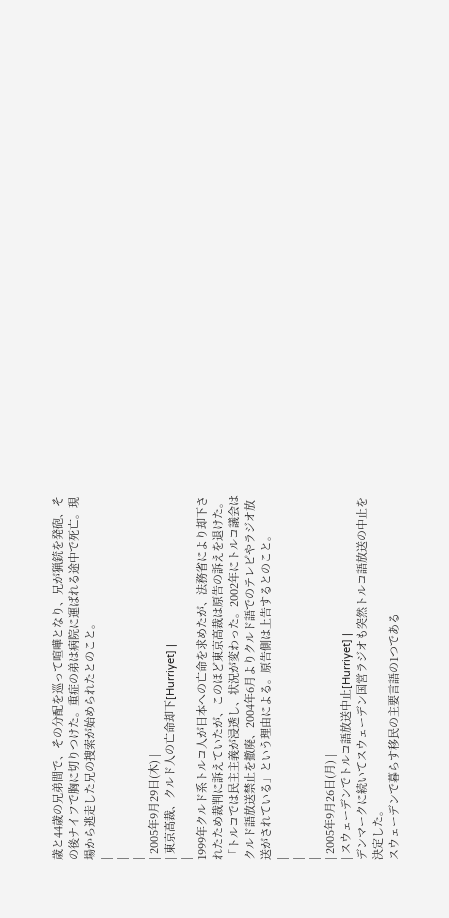歳と44歳の兄弟間で、その分配を巡って喧嘩となり、兄が猟銃を発砲、その後ナイフで胸に切りつけた。重症の弟は病院に運ばれる途中で死亡。現場から逃走した兄の捜索が始められたとのこと。
|
|
|
| 2005年9月29日(木) |
| 東京高裁、クルド人の亡命却下[Hurriyet] |
|
1999年クルド系トルコ人が日本への亡命を求めたが、法務省により却下されたため裁判に訴えていたが、このほど東京高裁は原告の訴えを退けた。「トルコでは民主主義が浸透し、状況が変わった。2002年にトルコ議会はクルド語放送禁止を撤廃、2004年6月よりクルド語でのテレピやラジオ放送がされている」という理由による。原告側は上告するとのこと。
|
|
|
| 2005年9月26日(月) |
| スウェーデンでトルコ語放送中止[Hurriyet] |
デンマークに続いてスウェーデン国営ラジオも突然トルコ語放送の中止を決定した。
スウェーデンで暮らす移民の主要言語の1つである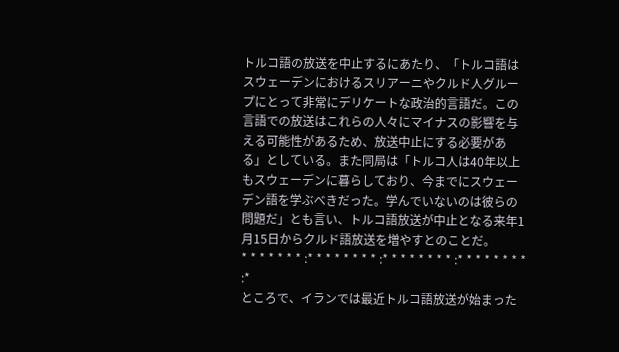トルコ語の放送を中止するにあたり、「トルコ語はスウェーデンにおけるスリアーニやクルド人グループにとって非常にデリケートな政治的言語だ。この言語での放送はこれらの人々にマイナスの影響を与える可能性があるため、放送中止にする必要がある」としている。また同局は「トルコ人は40年以上もスウェーデンに暮らしており、今までにスウェーデン語を学ぶべきだった。学んでいないのは彼らの問題だ」とも言い、トルコ語放送が中止となる来年1月15日からクルド語放送を増やすとのことだ。
* * * * * * * :* * * * * * * * :* * * * * * * * :* * * * * * * * :*
ところで、イランでは最近トルコ語放送が始まった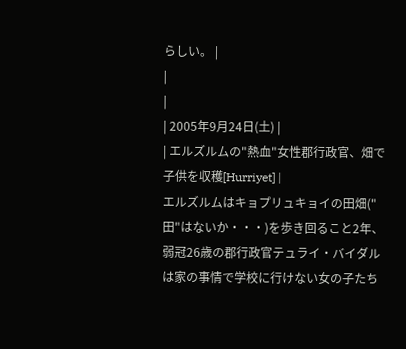らしい。 |
|
|
| 2005年9月24日(土) |
| エルズルムの"熱血"女性郡行政官、畑で子供を収穫[Hurriyet] |
エルズルムはキョプリュキョイの田畑("田"はないか・・・)を歩き回ること2年、弱冠26歳の郡行政官テュライ・バイダルは家の事情で学校に行けない女の子たち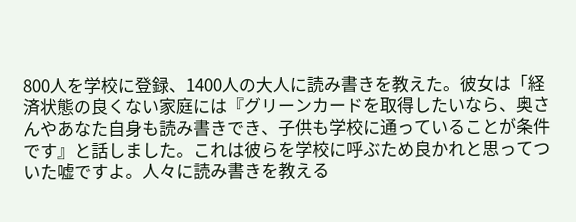800人を学校に登録、1400人の大人に読み書きを教えた。彼女は「経済状態の良くない家庭には『グリーンカードを取得したいなら、奥さんやあなた自身も読み書きでき、子供も学校に通っていることが条件です』と話しました。これは彼らを学校に呼ぶため良かれと思ってついた嘘ですよ。人々に読み書きを教える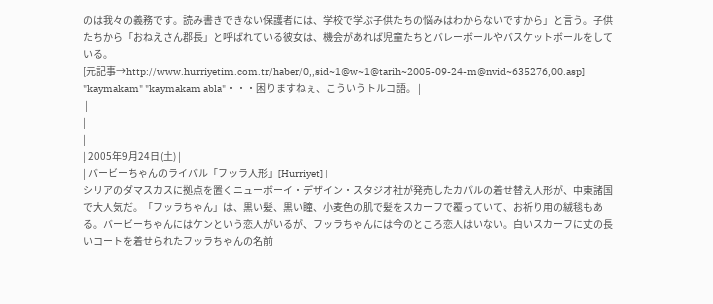のは我々の義務です。読み書きできない保護者には、学校で学ぶ子供たちの悩みはわからないですから」と言う。子供たちから「おねえさん郡長」と呼ばれている彼女は、機会があれば児童たちとバレーボールやバスケットボールをしている。
[元記事→http://www.hurriyetim.com.tr/haber/0,,sid~1@w~1@tarih~2005-09-24-m@nvid~635276,00.asp]
"kaymakam" "kaymakam abla"・・・困りますねぇ、こういうトルコ語。 |
 |
|
|
| 2005年9月24日(土) |
| バービーちゃんのライバル「フッラ人形」[Hurriyet] |
シリアのダマスカスに拠点を置くニューボーイ・デザイン・スタジオ社が発売したカパルの着せ替え人形が、中東諸国で大人気だ。「フッラちゃん」は、黒い髪、黒い瞳、小麦色の肌で髪をスカーフで覆っていて、お祈り用の絨毯もある。バービーちゃんにはケンという恋人がいるが、フッラちゃんには今のところ恋人はいない。白いスカーフに丈の長いコートを着せられたフッラちゃんの名前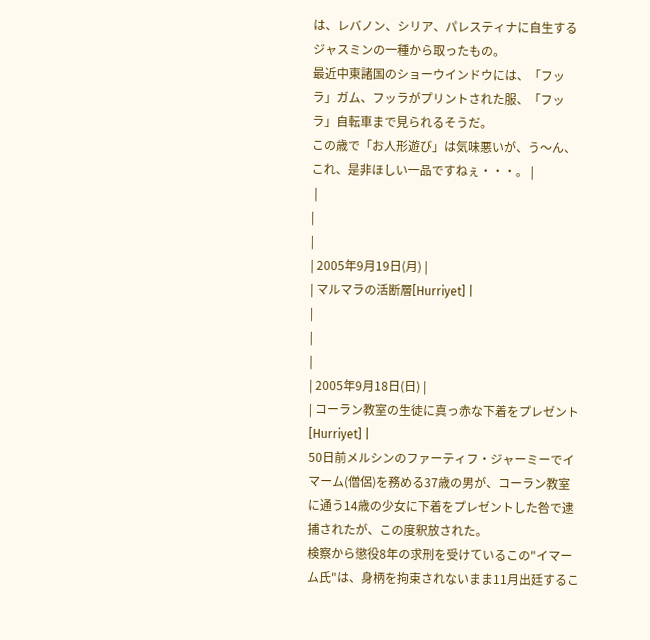は、レバノン、シリア、パレスティナに自生するジャスミンの一種から取ったもの。
最近中東諸国のショーウインドウには、「フッラ」ガム、フッラがプリントされた服、「フッラ」自転車まで見られるそうだ。
この歳で「お人形遊び」は気味悪いが、う〜ん、これ、是非ほしい一品ですねぇ・・・。 |
 |
|
|
| 2005年9月19日(月) |
| マルマラの活断層[Hurriyet] |
|
|
|
| 2005年9月18日(日) |
| コーラン教室の生徒に真っ赤な下着をプレゼント[Hurriyet] |
50日前メルシンのファーティフ・ジャーミーでイマーム(僧侶)を務める37歳の男が、コーラン教室に通う14歳の少女に下着をプレゼントした咎で逮捕されたが、この度釈放された。
検察から懲役8年の求刑を受けているこの"イマーム氏"は、身柄を拘束されないまま11月出廷するこ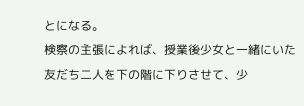とになる。
検察の主張によれば、授業後少女と一緒にいた友だち二人を下の階に下りさせて、少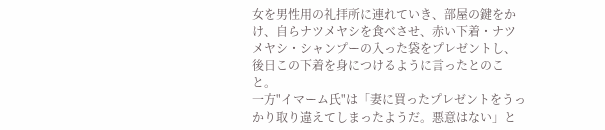女を男性用の礼拝所に連れていき、部屋の鍵をかけ、自らナツメヤシを食べさせ、赤い下着・ナツメヤシ・シャンプーの入った袋をプレゼントし、後日この下着を身につけるように言ったとのこと。
一方"イマーム氏"は「妻に買ったプレゼントをうっかり取り違えてしまったようだ。悪意はない」と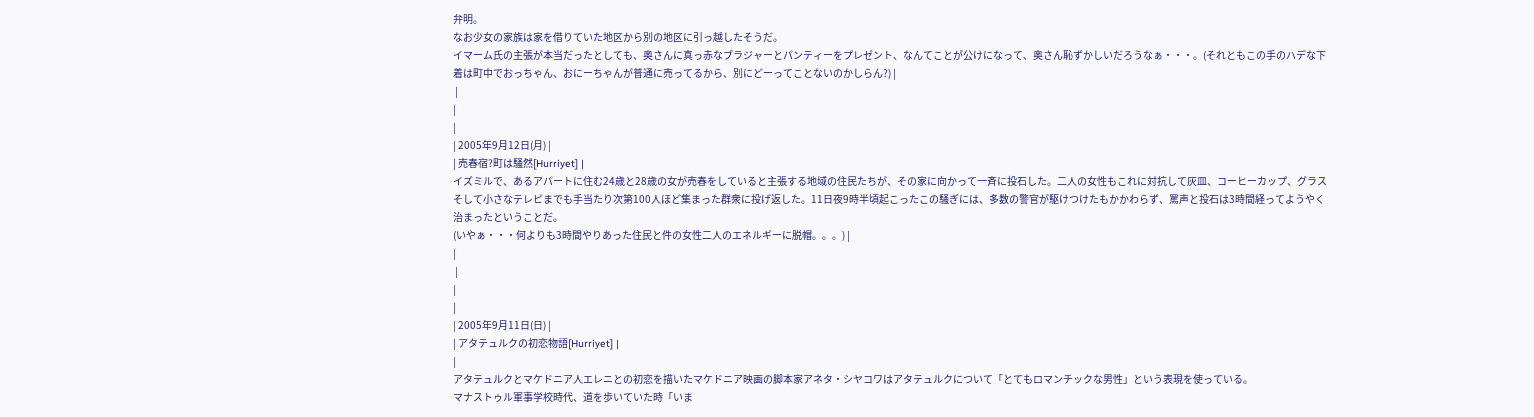弁明。
なお少女の家族は家を借りていた地区から別の地区に引っ越したそうだ。
イマーム氏の主張が本当だったとしても、奥さんに真っ赤なブラジャーとパンティーをプレゼント、なんてことが公けになって、奥さん恥ずかしいだろうなぁ・・・。(それともこの手のハデな下着は町中でおっちゃん、おにーちゃんが普通に売ってるから、別にどーってことないのかしらん?) |
 |
|
|
| 2005年9月12日(月) |
| 売春宿?町は騒然[Hurriyet] |
イズミルで、あるアパートに住む24歳と28歳の女が売春をしていると主張する地域の住民たちが、その家に向かって一斉に投石した。二人の女性もこれに対抗して灰皿、コーヒーカップ、グラスそして小さなテレピまでも手当たり次第100人ほど集まった群衆に投げ返した。11日夜9時半頃起こったこの騒ぎには、多数の警官が駆けつけたもかかわらず、罵声と投石は3時間経ってようやく治まったということだ。
(いやぁ・・・何よりも3時間やりあった住民と件の女性二人のエネルギーに脱帽。。。) |
|
 |
|
|
| 2005年9月11日(日) |
| アタテュルクの初恋物語[Hurriyet] |
|
アタテュルクとマケドニア人エレニとの初恋を描いたマケドニア映画の脚本家アネタ・シヤコワはアタテュルクについて「とてもロマンチックな男性」という表現を使っている。
マナストゥル軍事学校時代、道を歩いていた時「いま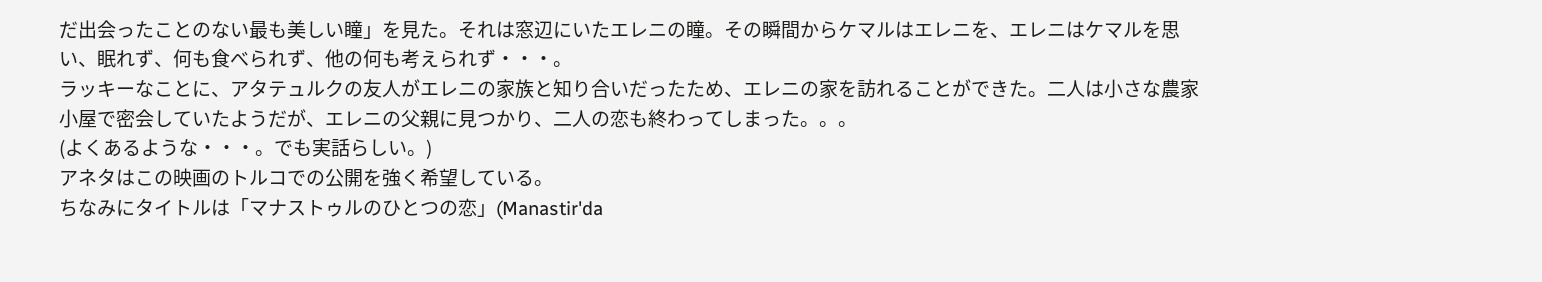だ出会ったことのない最も美しい瞳」を見た。それは窓辺にいたエレニの瞳。その瞬間からケマルはエレニを、エレニはケマルを思い、眠れず、何も食べられず、他の何も考えられず・・・。
ラッキーなことに、アタテュルクの友人がエレニの家族と知り合いだったため、エレニの家を訪れることができた。二人は小さな農家小屋で密会していたようだが、エレニの父親に見つかり、二人の恋も終わってしまった。。。
(よくあるような・・・。でも実話らしい。)
アネタはこの映画のトルコでの公開を強く希望している。
ちなみにタイトルは「マナストゥルのひとつの恋」(Manastir'da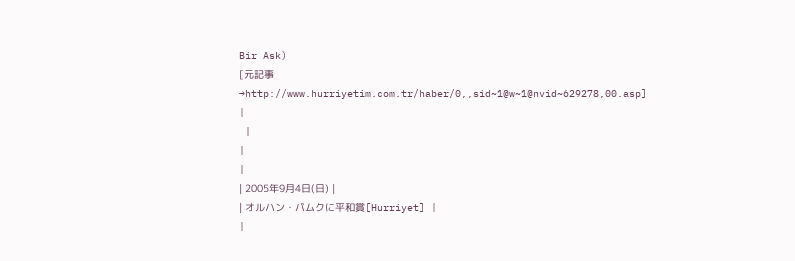Bir Ask)
[元記事→http://www.hurriyetim.com.tr/haber/0,,sid~1@w~1@nvid~629278,00.asp]
|
 |
|
|
| 2005年9月4日(日) |
| オルハン・パムクに平和賞[Hurriyet] |
|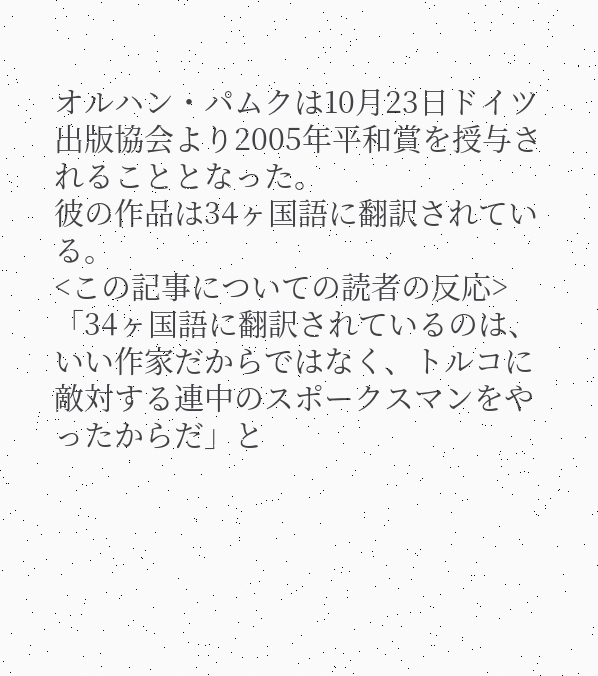オルハン・パムクは10月23日ドイツ出版協会より2005年平和賞を授与されることとなった。
彼の作品は34ヶ国語に翻訳されている。
<この記事についての読者の反応>
「34ヶ国語に翻訳されているのは、いい作家だからではなく、トルコに敵対する連中のスポークスマンをやったからだ」と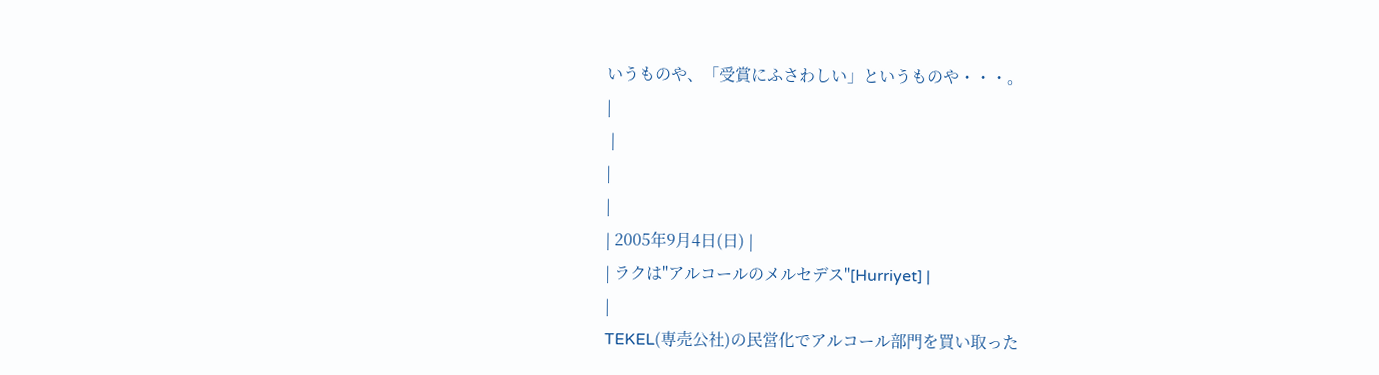いうものや、「受賞にふさわしい」というものや・・・。
|
 |
|
|
| 2005年9月4日(日) |
| ラクは"アルコールのメルセデス"[Hurriyet] |
|
TEKEL(専売公社)の民営化でアルコール部門を買い取った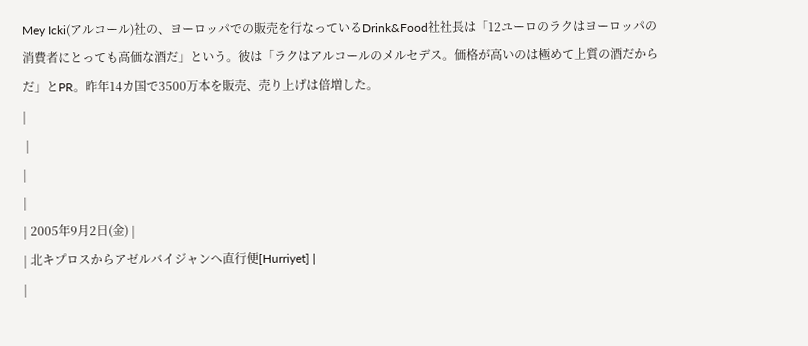Mey Icki(アルコール)社の、ヨーロッパでの販売を行なっているDrink&Food社社長は「12ユーロのラクはヨーロッパの消費者にとっても高価な酒だ」という。彼は「ラクはアルコールのメルセデス。価格が高いのは極めて上質の酒だからだ」とPR。昨年14カ国で3500万本を販売、売り上げは倍増した。
|
 |
|
|
| 2005年9月2日(金) |
| 北キプロスからアゼルバイジャンへ直行便[Hurriyet] |
|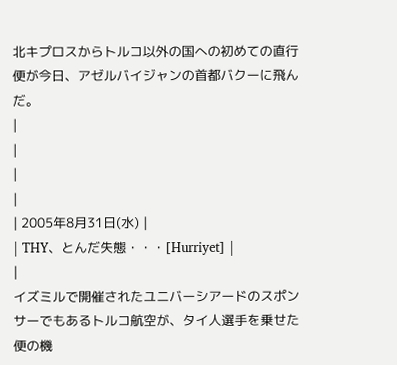北キプロスからトルコ以外の国への初めての直行便が今日、アゼルバイジャンの首都バクーに飛んだ。
|
|
|
|
| 2005年8月31日(水) |
| THY、とんだ失態・・・[Hurriyet] |
|
イズミルで開催されたユニバーシアードのスポンサーでもあるトルコ航空が、タイ人選手を乗せた便の機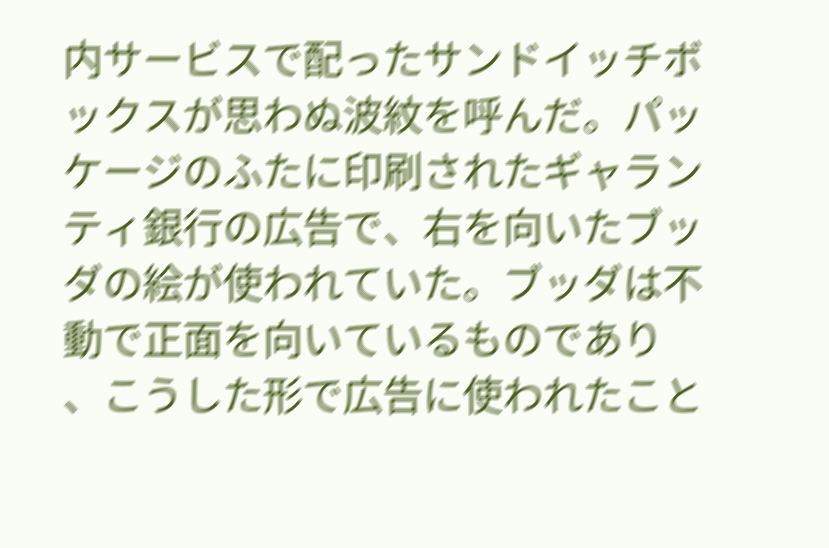内サービスで配ったサンドイッチボックスが思わぬ波紋を呼んだ。パッケージのふたに印刷されたギャランティ銀行の広告で、右を向いたブッダの絵が使われていた。ブッダは不動で正面を向いているものであり
、こうした形で広告に使われたこと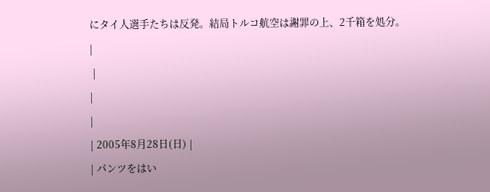にタイ人選手たちは反発。結局トルコ航空は謝罪の上、2千箱を処分。
|
 |
|
|
| 2005年8月28日(日) |
| パンツをはい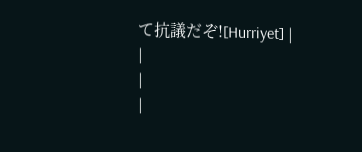て抗議だぞ![Hurriyet] |
|
|
|